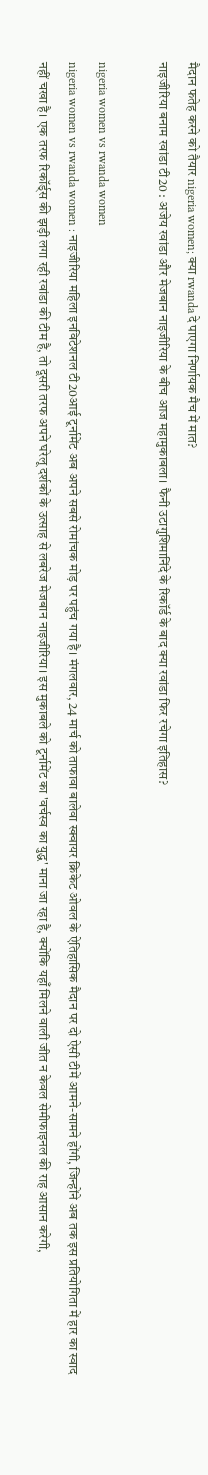मैदान फतेह करने को तैयार nigeria women; क्या rwanda दे पाएगा निर्णायक मैच में मात?
नाइजीरिया बनाम रवांडा टी20 : अजेय रवांडा और मेजबान नाइजीरिया के बीच आज महामुकाबला। फैनी उटागुशिमानिंदे के रिकॉर्ड के बाद क्या रवांडा फिर रचेगा इतिहास?

nigeria women vs rwanda women
nigeria women vs rwanda women : नाइजीरिया महिला इनविटेशनल टी20आई टूर्नामेंट अब अपने सबसे रोमांचक मोड़ पर पहुंच गया है। मंगलवार, 24 मार्च को ताफावा बालेवा स्क्वायर क्रिकेट ओवल के ऐतिहासिक मैदान पर दो ऐसी टीमें आमने-सामने होंगी, जिन्होंने अब तक इस प्रतियोगिता में हार का स्वाद नहीं चखा है। एक तरफ रिकॉर्ड्स की झड़ी लगा रही रवांडा की टीम है, तो दूसरी तरफ अपने घरेलू दर्शकों के उत्साह से लबरेज मेजबान नाइजीरिया। इस मुकाबले को टूर्नामेंट का 'वर्चस्व का युद्ध' माना जा रहा है, क्योंकि यहाँ मिलने वाली जीत न केवल सेमीफाइनल की राह आसान करेगी,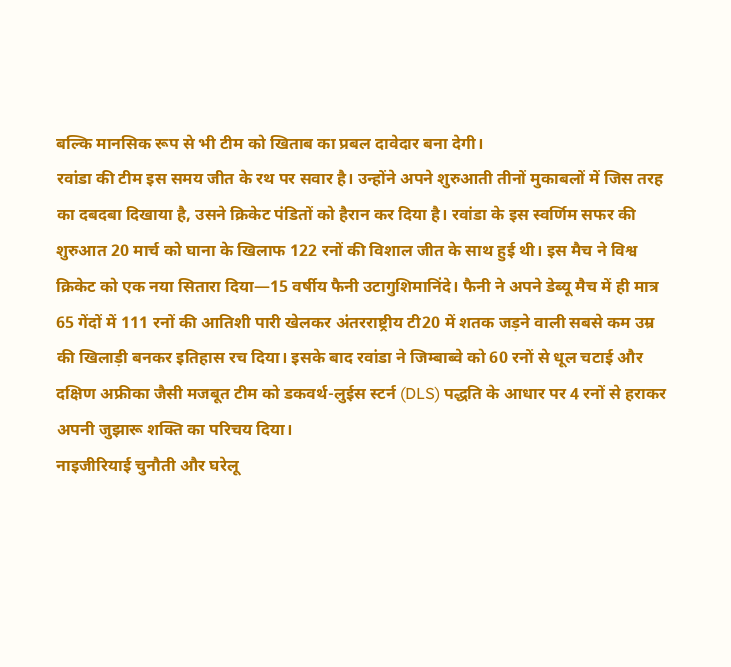बल्कि मानसिक रूप से भी टीम को खिताब का प्रबल दावेदार बना देगी।
रवांडा की टीम इस समय जीत के रथ पर सवार है। उन्होंने अपने शुरुआती तीनों मुकाबलों में जिस तरह का दबदबा दिखाया है, उसने क्रिकेट पंडितों को हैरान कर दिया है। रवांडा के इस स्वर्णिम सफर की शुरुआत 20 मार्च को घाना के खिलाफ 122 रनों की विशाल जीत के साथ हुई थी। इस मैच ने विश्व क्रिकेट को एक नया सितारा दिया—15 वर्षीय फैनी उटागुशिमानिंदे। फैनी ने अपने डेब्यू मैच में ही मात्र 65 गेंदों में 111 रनों की आतिशी पारी खेलकर अंतरराष्ट्रीय टी20 में शतक जड़ने वाली सबसे कम उम्र की खिलाड़ी बनकर इतिहास रच दिया। इसके बाद रवांडा ने जिम्बाब्वे को 60 रनों से धूल चटाई और दक्षिण अफ्रीका जैसी मजबूत टीम को डकवर्थ-लुईस स्टर्न (DLS) पद्धति के आधार पर 4 रनों से हराकर अपनी जुझारू शक्ति का परिचय दिया।
नाइजीरियाई चुनौती और घरेलू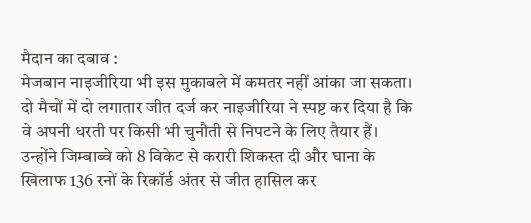मैदान का दबाव :
मेजबान नाइजीरिया भी इस मुकाबले में कमतर नहीं आंका जा सकता। दो मैचों में दो लगातार जीत दर्ज कर नाइजीरिया ने स्पष्ट कर दिया है कि वे अपनी धरती पर किसी भी चुनौती से निपटने के लिए तैयार हैं। उन्होंने जिम्बाब्वे को 8 विकेट से करारी शिकस्त दी और घाना के खिलाफ 136 रनों के रिकॉर्ड अंतर से जीत हासिल कर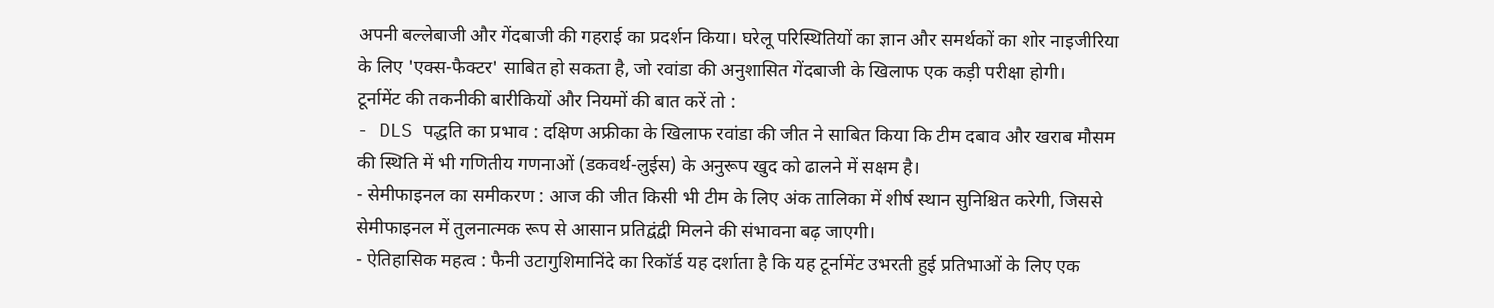अपनी बल्लेबाजी और गेंदबाजी की गहराई का प्रदर्शन किया। घरेलू परिस्थितियों का ज्ञान और समर्थकों का शोर नाइजीरिया के लिए 'एक्स-फैक्टर' साबित हो सकता है, जो रवांडा की अनुशासित गेंदबाजी के खिलाफ एक कड़ी परीक्षा होगी।
टूर्नामेंट की तकनीकी बारीकियों और नियमों की बात करें तो :
- DLS पद्धति का प्रभाव : दक्षिण अफ्रीका के खिलाफ रवांडा की जीत ने साबित किया कि टीम दबाव और खराब मौसम की स्थिति में भी गणितीय गणनाओं (डकवर्थ-लुईस) के अनुरूप खुद को ढालने में सक्षम है।
- सेमीफाइनल का समीकरण : आज की जीत किसी भी टीम के लिए अंक तालिका में शीर्ष स्थान सुनिश्चित करेगी, जिससे सेमीफाइनल में तुलनात्मक रूप से आसान प्रतिद्वंद्वी मिलने की संभावना बढ़ जाएगी।
- ऐतिहासिक महत्व : फैनी उटागुशिमानिंदे का रिकॉर्ड यह दर्शाता है कि यह टूर्नामेंट उभरती हुई प्रतिभाओं के लिए एक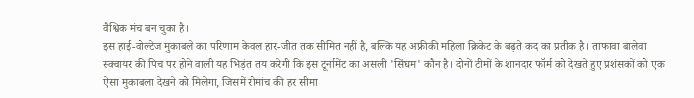वैश्विक मंच बन चुका है।
इस हाई-वोल्टेज मुकाबले का परिणाम केवल हार-जीत तक सीमित नहीं है, बल्कि यह अफ्रीकी महिला क्रिकेट के बढ़ते कद का प्रतीक है। ताफावा बालेवा स्क्वायर की पिच पर होने वाली यह भिड़ंत तय करेगी कि इस टूर्नामेंट का असली 'सिंघम' कौन है। दोनों टीमों के शानदार फॉर्म को देखते हुए प्रशंसकों को एक ऐसा मुकाबला देखने को मिलेगा, जिसमें रोमांच की हर सीमा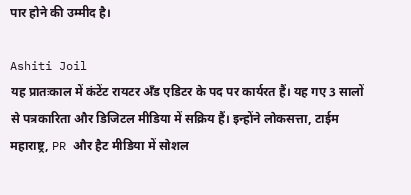पार होने की उम्मीद है।

Ashiti Joil
यह प्रातःकाल में कंटेंट रायटर अँड एडिटर के पद पर कार्यरत हैं। यह गए 3 सालों से पत्रकारिता और डिजिटल मीडिया में सक्रिय हैं। इन्होंने लोकसत्ता, टाईम महाराष्ट्र, PR और हैट मीडिया में सोशल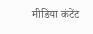मीडिया कंटेंट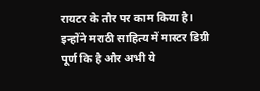रायटर के तौर पर काम किया है। इन्होंने मराठी साहित्य में मास्टर डिग्री पूर्ण कि है और अभी ये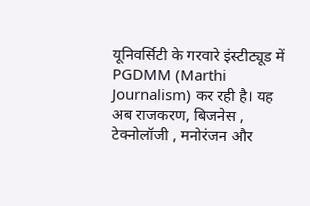यूनिवर्सिटी के गरवारे इंस्टीट्यूड में PGDMM (Marthi Journalism) कर रही है। यह अब राजकरण, बिजनेस , टेक्नोलॉजी , मनोरंजन और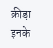क्रीड़ा इनके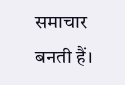समाचार बनती हैं।